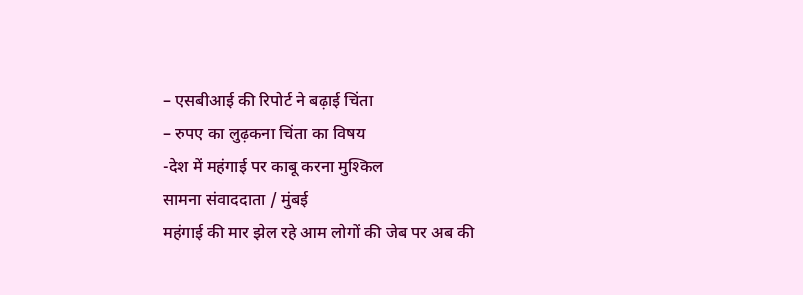– एसबीआई की रिपोर्ट ने बढ़ाई चिंता
– रुपए का लुढ़कना चिंता का विषय
-देश में महंगाई पर काबू करना मुश्किल
सामना संवाददाता / मुंबई
महंगाई की मार झेल रहे आम लोगों की जेब पर अब की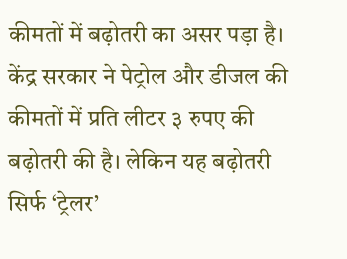कीमतों में बढ़ोतरी का असर पड़ा है। केंद्र सरकार ने पेट्रोल और डीजल की कीमतों में प्रति लीटर ३ रुपए की बढ़ोतरी की है। लेकिन यह बढ़ोतरी सिर्फ ‘ट्रेलर’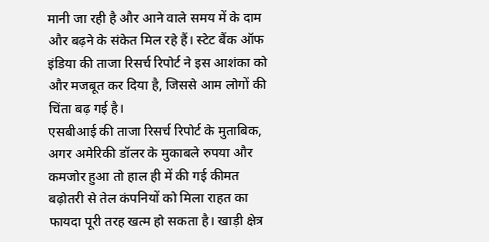मानी जा रही है और आने वाले समय में के दाम और बढ़ने के संकेत मिल रहे हैं। स्टेट बैंक ऑफ इंडिया की ताजा रिसर्च रिपोर्ट ने इस आशंका को और मजबूत कर दिया है, जिससे आम लोगों की चिंता बढ़ गई है।
एसबीआई की ताजा रिसर्च रिपोर्ट के मुताबिक, अगर अमेरिकी डॉलर के मुकाबले रुपया और कमजोर हुआ तो हाल ही में की गई कीमत बढ़ोतरी से तेल कंपनियों को मिला राहत का फायदा पूरी तरह खत्म हो सकता है। खाड़ी क्षेत्र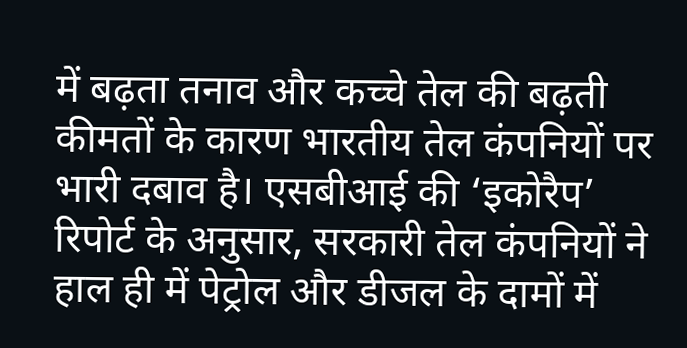में बढ़ता तनाव और कच्चे तेल की बढ़ती कीमतों के कारण भारतीय तेल कंपनियों पर भारी दबाव है। एसबीआई की ‘इकोरैप’ रिपोर्ट के अनुसार, सरकारी तेल कंपनियों ने हाल ही में पेट्रोल और डीजल के दामों में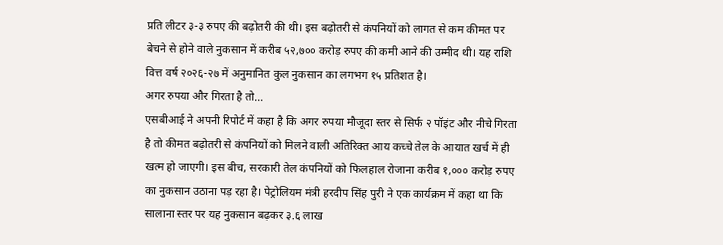प्रति लीटर ३-३ रुपए की बढ़ोतरी की थी। इस बढ़ोतरी से कंपनियों को लागत से कम कीमत पर बेचने से होने वाले नुकसान में करीब ५२,७०० करोड़ रुपए की कमी आने की उम्मीद थी। यह राशि वित्त वर्ष २०२६-२७ में अनुमानित कुल नुकसान का लगभग १५ प्रतिशत है।
अगर रुपया और गिरता है तो…
एसबीआई ने अपनी रिपोर्ट में कहा है कि अगर रुपया मौजूदा स्तर से सिर्फ २ पॉइंट और नीचे गिरता है तो कीमत बढ़ोतरी से कंपनियों को मिलने वाली अतिरिक्त आय कच्चे तेल के आयात खर्च में ही खत्म हो जाएगी। इस बीच, सरकारी तेल कंपनियों को फिलहाल रोजाना करीब १,००० करोड़ रुपए का नुकसान उठाना पड़ रहा है। पेट्रोलियम मंत्री हरदीप सिंह पुरी ने एक कार्यक्रम में कहा था कि सालाना स्तर पर यह नुकसान बढ़कर ३.६ लाख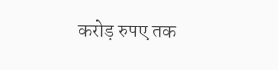करोड़ रुपए तक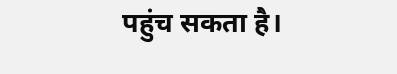पहुंच सकता है।